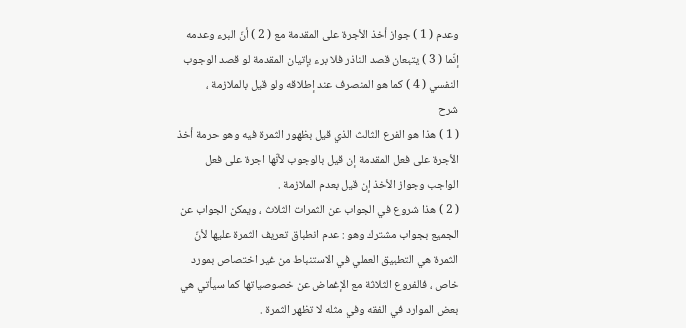وعدم ( 1 ) جواز أخذ الأجرة على المقدمة مع ( 2 ) أنّ البرء وعدمه إنّما ( 3 ) يتبعان قصد الناذر فلا برء بإتيان المقدمة لو قصد الوجوب النفسي ( 4 ) كما هو المنصرف عند إطلاقه ولو قيل بالملازمة ،
شرح
( 1 ) هذا هو الفرع الثالث الذي قيل بظهور الثمرة فيه وهو حرمة أخذ الأجرة على فعل المقدمة إن قيل بالوجوب لأنّها اجرة على فعل الواجب وجواز الأخذ إن قيل بعدم الملازمة .
( 2 ) هذا شروع في الجواب عن الثمرات الثلاث ، ويمكن الجواب عن الجميع بجواب مشترك وهو : عدم انطباق تعريف الثمرة عليها لأنّ الثمرة هي التطبيق العملي في الاستنباط من غير اختصاص بمورد خاص ، فالفروع الثلاثة مع الإغماض عن خصوصياتها كما سيأتي هي بعض الموارد في الفقه وفي مثله لا تظهر الثمرة .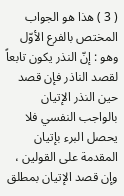( 3 ) هذا هو الجواب المختص بالفرع الأوّل وهو : إنّ النذر يكون تابعاً لقصد الناذر فإن قصد حين النذر الإتيان بالواجب النفسي فلا يحصل البرء بإتيان المقدمة على القولين ، وإن قصد الإتيان بمطلق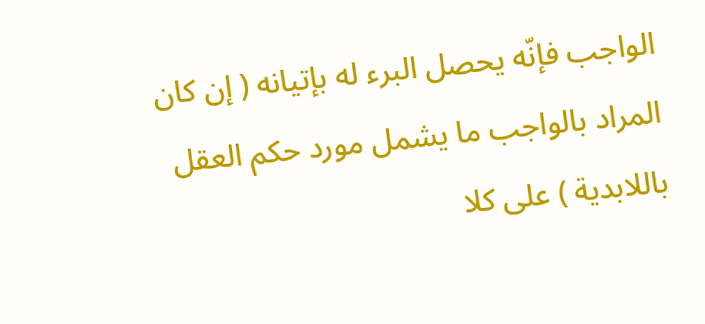الواجب فإنّه يحصل البرء له بإتيانه ( إن كان المراد بالواجب ما يشمل مورد حكم العقل باللابدية ) على كلا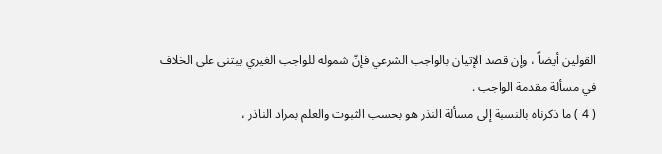القولين أيضاً ، وإن قصد الإتيان بالواجب الشرعي فإنّ شموله للواجب الغيري يبتنى على الخلاف في مسألة مقدمة الواجب .
( 4 ) ما ذكرناه بالنسبة إلى مسألة النذر هو بحسب الثبوت والعلم بمراد الناذر ،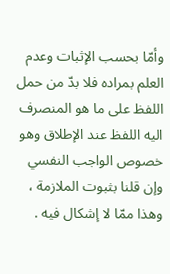وأمّا بحسب الإثبات وعدم العلم بمراده فلا بدّ من حمل اللفظ على ما هو المنصرف اليه اللفظ عند الإطلاق وهو خصوص الواجب النفسي وإن قلنا بثبوت الملازمة ، وهذا ممّا لا إشكال فيه .